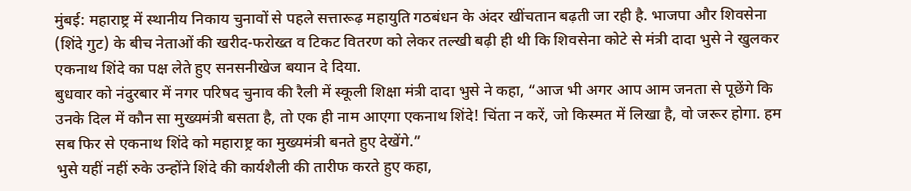मुंबई: महाराष्ट्र में स्थानीय निकाय चुनावों से पहले सत्तारूढ़ महायुति गठबंधन के अंदर खींचतान बढ़ती जा रही है. भाजपा और शिवसेना (शिंदे गुट) के बीच नेताओं की खरीद-फरोख्त व टिकट वितरण को लेकर तल्खी बढ़ी ही थी कि शिवसेना कोटे से मंत्री दादा भुसे ने खुलकर एकनाथ शिंदे का पक्ष लेते हुए सनसनीखेज बयान दे दिया.
बुधवार को नंदुरबार में नगर परिषद चुनाव की रैली में स्कूली शिक्षा मंत्री दादा भुसे ने कहा, “आज भी अगर आप आम जनता से पूछेंगे कि उनके दिल में कौन सा मुख्यमंत्री बसता है, तो एक ही नाम आएगा एकनाथ शिंदे! चिंता न करें, जो किस्मत में लिखा है, वो जरूर होगा. हम सब फिर से एकनाथ शिंदे को महाराष्ट्र का मुख्यमंत्री बनते हुए देखेंगे.”
भुसे यहीं नहीं रुके उन्होंने शिंदे की कार्यशैली की तारीफ करते हुए कहा,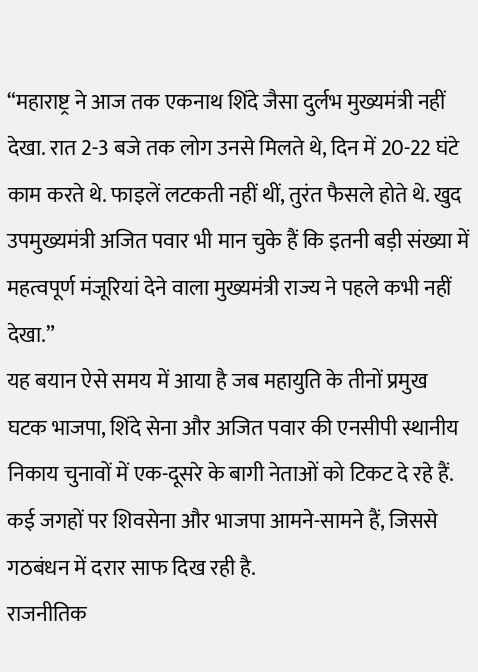“महाराष्ट्र ने आज तक एकनाथ शिंदे जैसा दुर्लभ मुख्यमंत्री नहीं देखा. रात 2-3 बजे तक लोग उनसे मिलते थे, दिन में 20-22 घंटे काम करते थे. फाइलें लटकती नहीं थीं, तुरंत फैसले होते थे. खुद उपमुख्यमंत्री अजित पवार भी मान चुके हैं कि इतनी बड़ी संख्या में महत्वपूर्ण मंजूरियां देने वाला मुख्यमंत्री राज्य ने पहले कभी नहीं देखा.”
यह बयान ऐसे समय में आया है जब महायुति के तीनों प्रमुख घटक भाजपा, शिंदे सेना और अजित पवार की एनसीपी स्थानीय निकाय चुनावों में एक-दूसरे के बागी नेताओं को टिकट दे रहे हैं. कई जगहों पर शिवसेना और भाजपा आमने-सामने हैं, जिससे गठबंधन में दरार साफ दिख रही है.
राजनीतिक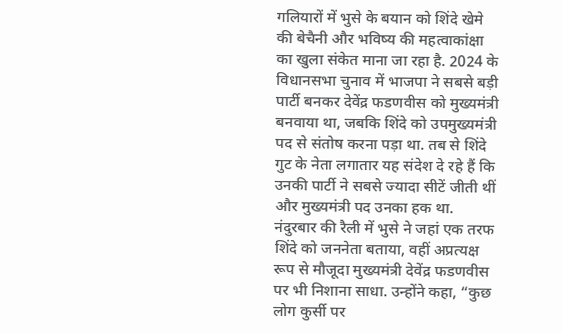गलियारों में भुसे के बयान को शिंदे खेमे की बेचैनी और भविष्य की महत्वाकांक्षा का खुला संकेत माना जा रहा है. 2024 के विधानसभा चुनाव में भाजपा ने सबसे बड़ी पार्टी बनकर देवेंद्र फडणवीस को मुख्यमंत्री बनवाया था, जबकि शिंदे को उपमुख्यमंत्री पद से संतोष करना पड़ा था. तब से शिंदे गुट के नेता लगातार यह संदेश दे रहे हैं कि उनकी पार्टी ने सबसे ज्यादा सीटें जीती थीं और मुख्यमंत्री पद उनका हक था.
नंदुरबार की रैली में भुसे ने जहां एक तरफ शिंदे को जननेता बताया, वहीं अप्रत्यक्ष रूप से मौजूदा मुख्यमंत्री देवेंद्र फडणवीस पर भी निशाना साधा. उन्होंने कहा, “कुछ लोग कुर्सी पर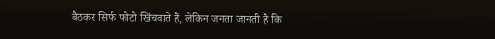बैठकर सिर्फ फोटो खिंचवाते हैं, लेकिन जनता जानती है कि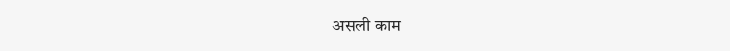असली काम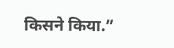किसने किया.”